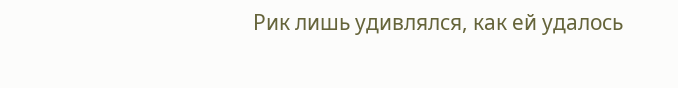Рик лишь удивлялся, как ей удалось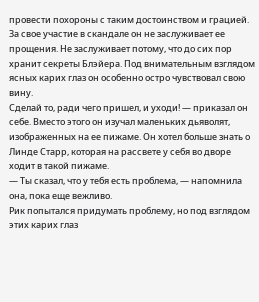провести похороны с таким достоинством и грацией. За свое участие в скандале он не заслуживает ее прощения. Не заслуживает потому, что до сих пор хранит секреты Блэйера. Под внимательным взглядом ясных карих глаз он особенно остро чувствовал свою вину.
Сделай то, ради чего пришел, и уходи! — приказал он себе. Вместо этого он изучал маленьких дьяволят, изображенных на ее пижаме. Он хотел больше знать о Линде Старр, которая на рассвете у себя во дворе ходит в такой пижаме.
— Ты сказал, что у тебя есть проблема, — напомнила она, пока еще вежливо.
Рик попытался придумать проблему, но под взглядом этих карих глаз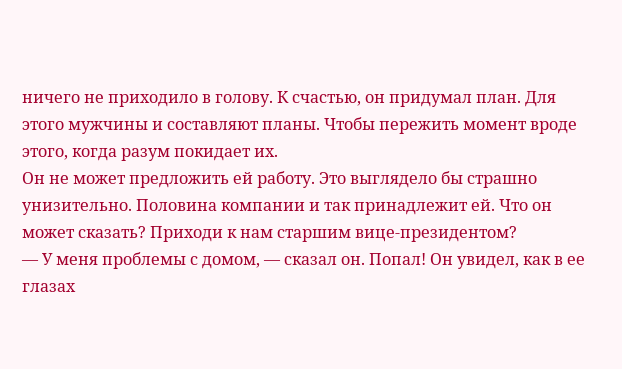ничего не приходило в голову. К счастью, он придумал план. Для этого мужчины и составляют планы. Чтобы пережить момент вроде этого, когда разум покидает их.
Он не может предложить ей работу. Это выглядело бы страшно унизительно. Половина компании и так принадлежит ей. Что он может сказать? Приходи к нам старшим вице-президентом?
— У меня проблемы с домом, — сказал он. Попал! Он увидел, как в ее глазах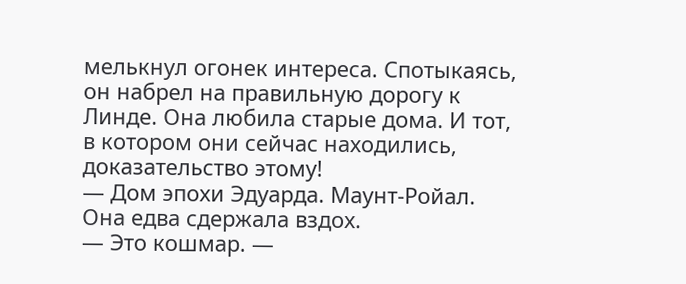мелькнул огонек интереса. Спотыкаясь, он набрел на правильную дорогу к Линде. Она любила старые дома. И тот, в котором они сейчас находились, доказательство этому!
— Дом эпохи Эдуарда. Маунт-Ройал.
Она едва сдержала вздох.
— Это кошмар. —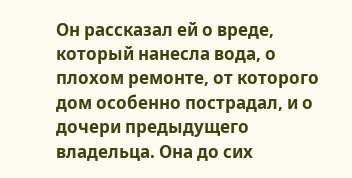Он рассказал ей о вреде, который нанесла вода, о плохом ремонте, от которого дом особенно пострадал, и о дочери предыдущего владельца. Она до сих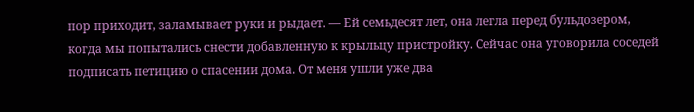пор приходит, заламывает руки и рыдает. — Ей семьдесят лет, она легла перед бульдозером, когда мы попытались снести добавленную к крыльцу пристройку. Сейчас она уговорила соседей подписать петицию о спасении дома. От меня ушли уже два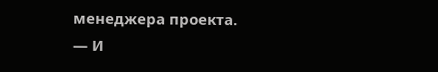менеджера проекта.
— И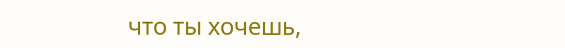что ты хочешь,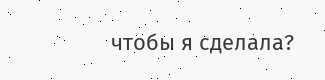чтобы я сделала?